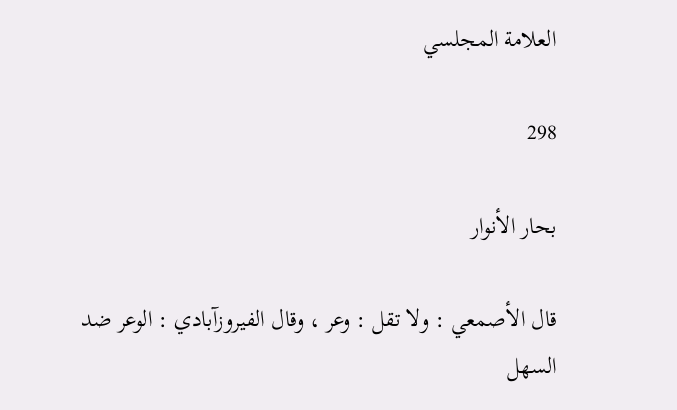العلامة المجلسي

298

بحار الأنوار

قال الأصمعي : ولا تقل : وعر ، وقال الفيروزآبادي : الوعر ضد السهل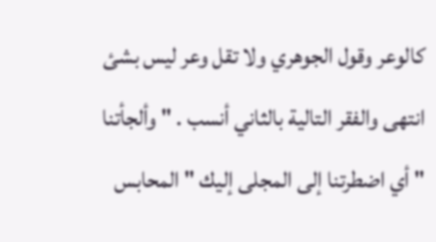كالوعر وقول الجوهري ولا تقل وعر ليس بشئ انتهى والفقر التالية بالثاني أنسب . " وألجأتنا " أي اضطرتنا إلى المجلى إليك " المحابس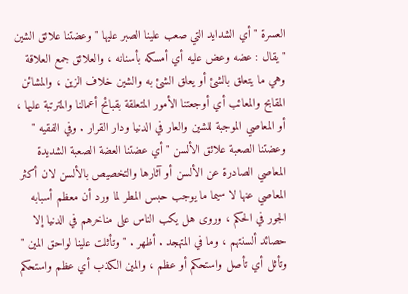العسرة " أي الشدايد التي صعب علينا الصبر عليها " وعضتنا علائق الشين " يقال : عضه وعض عليه أي أمسكه بأسنانه ، والعلائق جمع العلاقة وهي ما يتعلق بالشئ أو يعلق الشئ به والشين خلاف الزين ، والمشائن المقابح والمعائب أي أوجعتنا الأمور المتعلقة بقبائح أعمالنا والمترتبة عليها ، أو المعاصي الموجبة للشين والعار في الدنيا ودار القرار . وفي الفقيه " وعضتنا الصعبة علائق الألسن " أي عضتنا العضة الصعبة الشديدة المعاصي الصادرة عن الألسن أو آثارها والتخصيص بالألسن لان أكثر المعاصي عنها لا سيما ما يوجب حبس المطر لما ورد أن معظم أسبابه الجور في الحكم ، وروى هل يكب الناس على مناخرهم في الدنيا إلا حصائد ألسنتهم ، وما في المتهجد . أظهر . " وتأثلت علينا لواحق المين " وتأثل أي تأصل واستحكم أو عظم ، والمين الكذب أي عظم واستحكم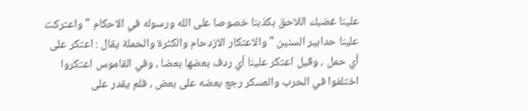علينا غضبك اللاحق بكذبنا خصوصا على الله ورسوله في الاحكام " واعتركت علينا حدابير السنين " والاعتكار الازدحام والكثرة والحملة يقال : اعتكر على أي حمل ، وقيل اعتكر علينا أي ردف بعضها بعضا ، وفي القاموس اعتكروا اختلفوا في الحرب والعسكر رجع بعضه على بعض ، فلم يقدر على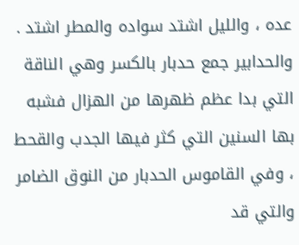عده ، والليل اشتد سواده والمطر اشتد . والحدابير جمع حدبار بالكسر وهي الناقة التي بدا عظم ظهرها من الهزال فشبه بها السنين التي كثر فيها الجدب والقحط ، وفي القاموس الحدبار من النوق الضامر والتي قد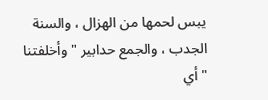يبس لحمها من الهزال ، والسنة الجدب ، والجمع حدابير " وأخلفتنا " أي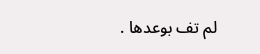لم تف بوعدها .